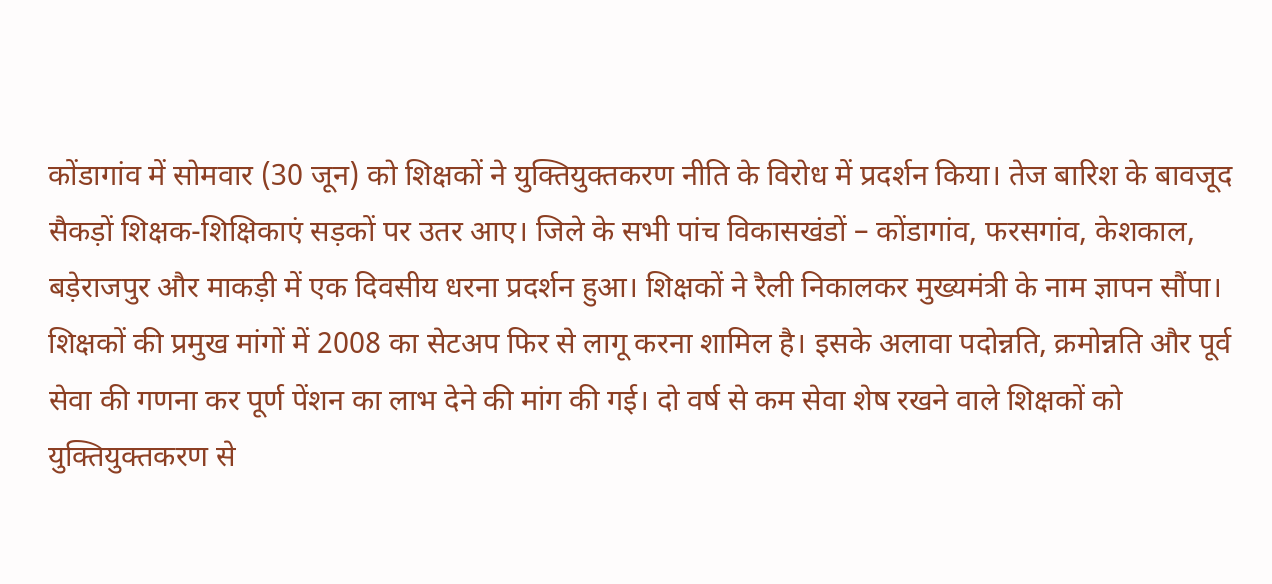कोंडागांव में सोमवार (30 जून) को शिक्षकों ने युक्तियुक्तकरण नीति के विरोध में प्रदर्शन किया। तेज बारिश के बावजूद सैकड़ों शिक्षक-शिक्षिकाएं सड़कों पर उतर आए। जिले के सभी पांच विकासखंडों – कोंडागांव, फरसगांव, केशकाल, बड़ेराजपुर और माकड़ी में एक दिवसीय धरना प्रदर्शन हुआ। शिक्षकों ने रैली निकालकर मुख्यमंत्री के नाम ज्ञापन सौंपा। शिक्षकों की प्रमुख मांगों में 2008 का सेटअप फिर से लागू करना शामिल है। इसके अलावा पदोन्नति, क्रमोन्नति और पूर्व सेवा की गणना कर पूर्ण पेंशन का लाभ देने की मांग की गई। दो वर्ष से कम सेवा शेष रखने वाले शिक्षकों को युक्तियुक्तकरण से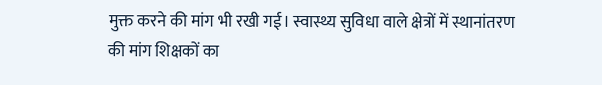मुक्त करने की मांग भी रखी गई। स्वास्थ्य सुविधा वाले क्षेत्रों में स्थानांतरण की मांग शिक्षकों का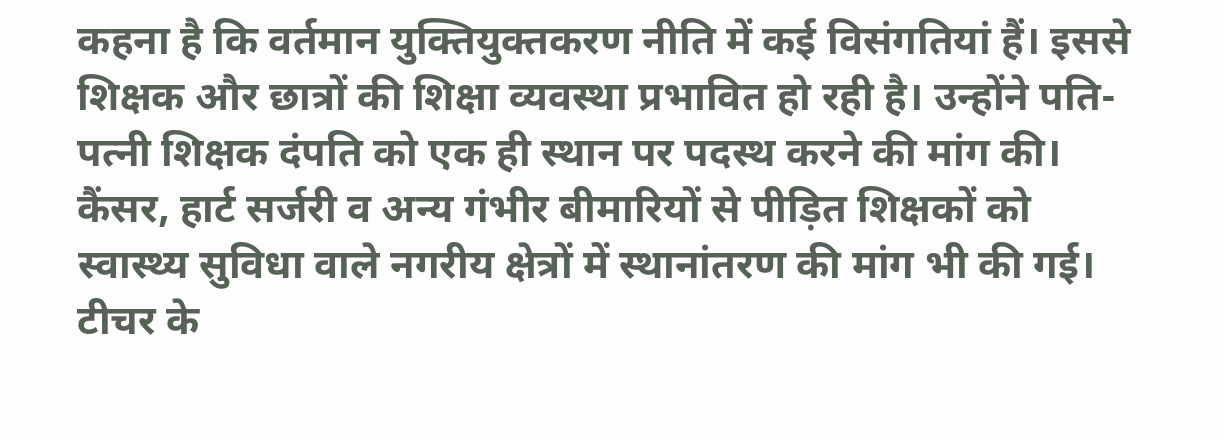कहना है कि वर्तमान युक्तियुक्तकरण नीति में कई विसंगतियां हैं। इससे शिक्षक और छात्रों की शिक्षा व्यवस्था प्रभावित हो रही है। उन्होंने पति-पत्नी शिक्षक दंपति को एक ही स्थान पर पदस्थ करने की मांग की। कैंसर, हार्ट सर्जरी व अन्य गंभीर बीमारियों से पीड़ित शिक्षकों को स्वास्थ्य सुविधा वाले नगरीय क्षेत्रों में स्थानांतरण की मांग भी की गई। टीचर के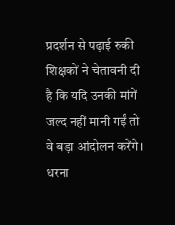प्रदर्शन से पढ़ाई रुकी शिक्षकों ने चेतावनी दी है कि यदि उनकी मांगें जल्द नहीं मानी गईं तो वे बड़ा आंदोलन करेंगे। धरना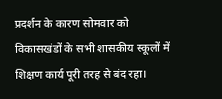प्रदर्शन के कारण सोमवार को विकासखंडों के सभी शासकीय स्कूलों में शिक्षण कार्य पूरी तरह से बंद रहा।